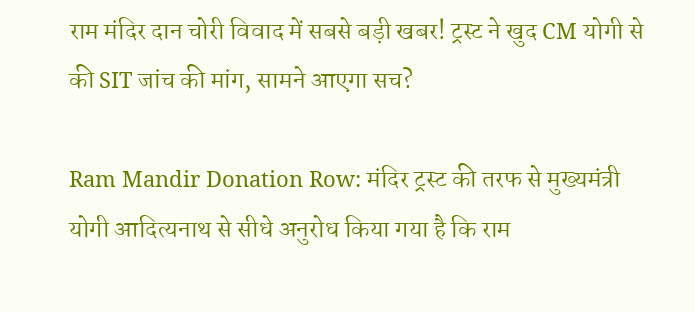राम मंदिर दान चोरी विवाद में सबसे बड़ी खबर! ट्रस्ट ने खुद CM योगी से की SIT जांच की मांग, सामने आएगा सच?

Ram Mandir Donation Row: मंदिर ट्रस्ट की तरफ से मुख्यमंत्री योगी आदित्यनाथ से सीधे अनुरोध किया गया है कि राम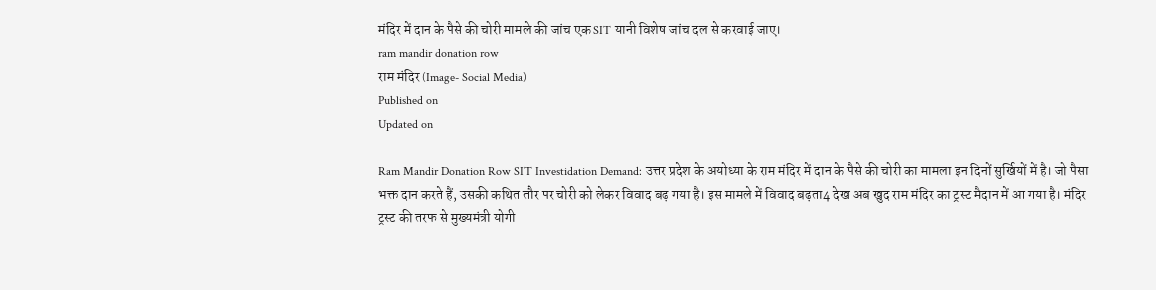मंदिर में दान के पैसे की चोरी मामले की जांच एक SIT यानी विशेष जांच दल से करवाई जाए।
ram mandir donation row
राम मंदिर (Image- Social Media)
Published on
Updated on

Ram Mandir Donation Row SIT Investidation Demand: उत्तर प्रदेश के अयोध्या के राम मंदिर में दान के पैसे की चोरी का मामला इन दिनों सुर्खियों में है। जो पैसा भक्त दान करते हैं, उसकी कथित तौर पर चोरी को लेकर विवाद बढ़ गया है। इस मामले में विवाद बढ़ता4 देख अब खुद राम मंदिर का ट्रस्ट मैदान में आ गया है। मंदिर ट्रस्ट की तरफ से मुख्यमंत्री योगी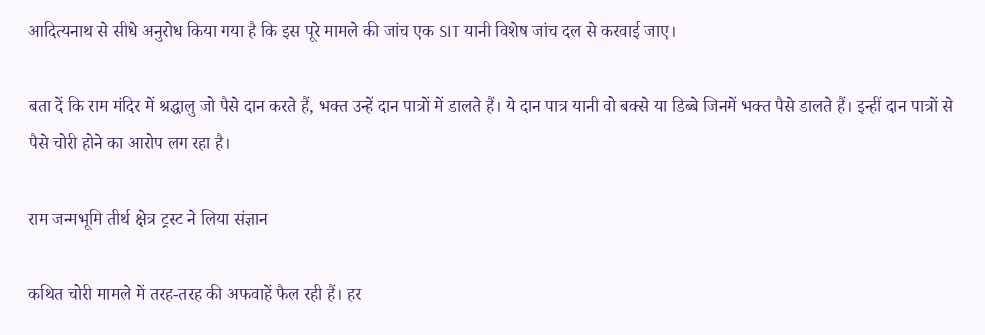आदित्यनाथ से सीधे अनुरोध किया गया है कि इस पूरे मामले की जांच एक SIT यानी विशेष जांच दल से करवाई जाए।

बता दें कि राम मंदिर में श्रद्धालु जो पैसे दान करते हैं, भक्त उन्हें दान पात्रों में डालते हैं। ये दान पात्र यानी वो बक्से या डिब्बे जिनमें भक्त पैसे डालते हैं। इन्हीं दान पात्रों से पैसे चोरी होने का आरोप लग रहा है।

राम जन्मभूमि तीर्थ क्षेत्र ट्रस्ट ने लिया संज्ञान

कथित चोरी मामले में तरह-तरह की अफवाहें फैल रही हैं। हर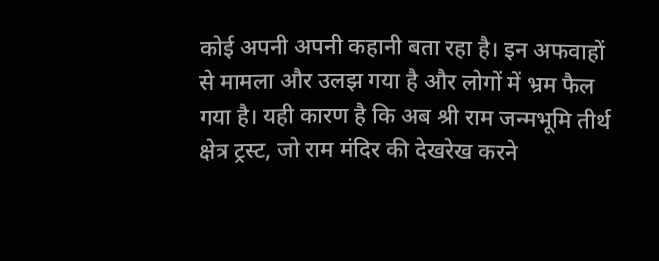कोई अपनी अपनी कहानी बता रहा है। इन अफवाहों से मामला और उलझ गया है और लोगों में भ्रम फैल गया है। यही कारण है कि अब श्री राम जन्मभूमि तीर्थ क्षेत्र ट्रस्ट, जो राम मंदिर की देखरेख करने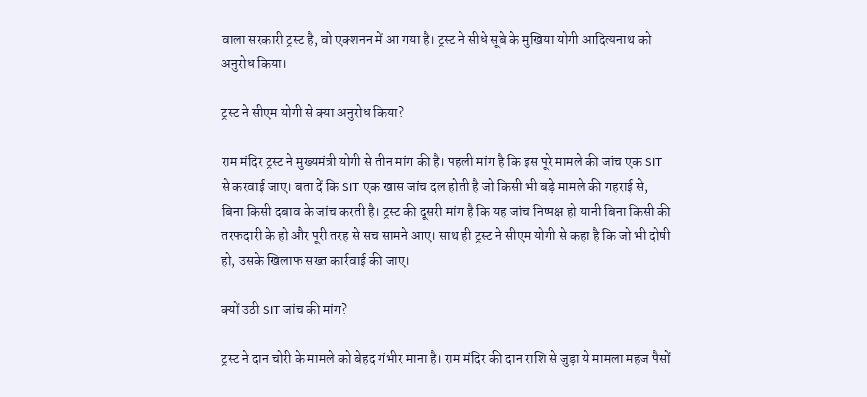वाला सरकारी ट्रस्ट है, वो एक्शनन में आ गया है। ट्रस्ट ने सीधे सूबे के मुखिया योगी आदित्यनाथ को अनुरोध किया।

ट्रस्ट ने सीएम योगी से क्या अनुरोध किया?

राम मंदिर ट्रस्ट ने मुख्यमंत्री योगी से तीन मांग की है। पहली मांग है कि इस पूरे मामले की जांच एक SIT से करवाई जाए। बता दें कि SIT एक खास जांच दल होती है जो किसी भी बड़े मामले की गहराई से, बिना किसी दबाव के जांच करती है। ट्रस्ट की दूसरी मांग है कि यह जांच निष्पक्ष हो यानी बिना किसी की तरफदारी के हो और पूरी तरह से सच सामने आए। साथ ही ट्रस्ट ने सीएम योगी से कहा है कि जो भी दोषी हो, उसके खिलाफ सख्त कार्रवाई की जाए।

क्यों उठी SIT जांच की मांग?

ट्रस्ट ने दान चोरी के मामले को बेहद गंभीर माना है। राम मंदिर की दान राशि से जुड़ा ये मामला महज पैसों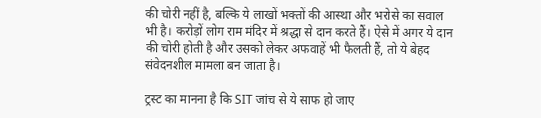की चोरी नहीं है, बल्कि ये लाखों भक्तों की आस्था और भरोसे का सवाल भी है। करोड़ों लोग राम मंदिर में श्रद्धा से दान करते हैं। ऐसे में अगर ये दान की चोरी होती है और उसको लेकर अफवाहें भी फैलती हैं, तो ये बेहद संवेदनशील मामला बन जाता है।

ट्रस्ट का मानना है कि SIT जांच से ये साफ हो जाए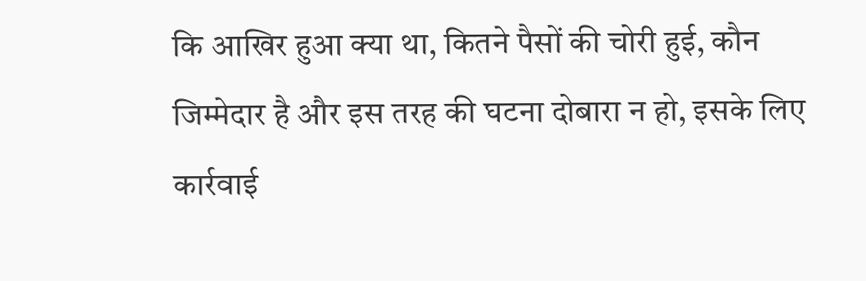कि आखिर हुआ क्या था, कितने पैसों की चोरी हुई, कौन जिम्मेदार है और इस तरह की घटना दोबारा न हो, इसके लिए कार्रवाई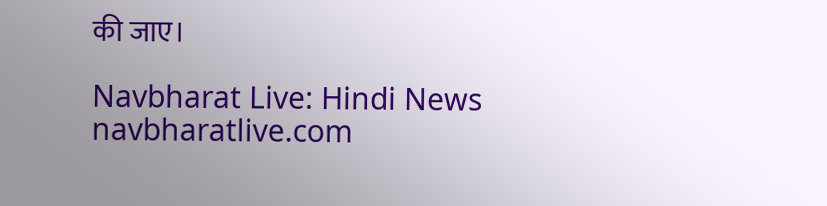की जाए।

Navbharat Live: Hindi News
navbharatlive.com